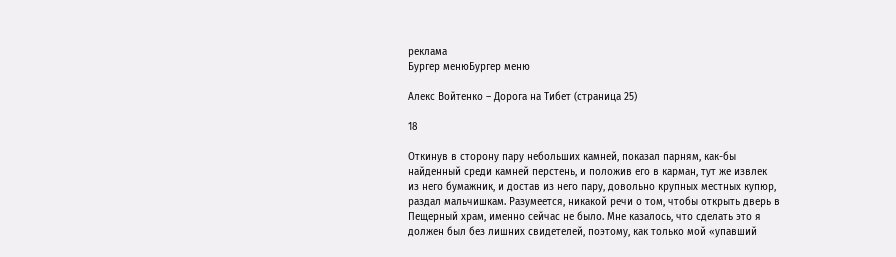реклама
Бургер менюБургер меню

Алекс Войтенко – Дорога на Тибет (страница 25)

18

Откинув в сторону пару небольших камней, показал парням, как-бы найденный среди камней перстень, и положив его в карман, тут же извлек из него бумажник, и достав из него пару, довольно крупных местных купюр, раздал мальчишкам. Разумеется, никакой речи о том, чтобы открыть дверь в Пещерный храм, именно сейчас не было. Мне казалось, что сделать это я должен был без лишних свидетелей, поэтому, как только мой «упавший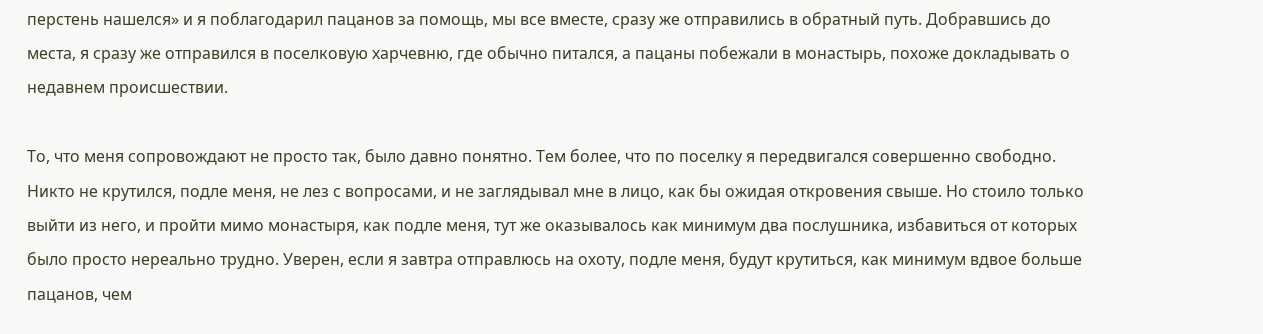перстень нашелся» и я поблагодарил пацанов за помощь, мы все вместе, сразу же отправились в обратный путь. Добравшись до места, я сразу же отправился в поселковую харчевню, где обычно питался, а пацаны побежали в монастырь, похоже докладывать о недавнем происшествии.

То, что меня сопровождают не просто так, было давно понятно. Тем более, что по поселку я передвигался совершенно свободно. Никто не крутился, подле меня, не лез с вопросами, и не заглядывал мне в лицо, как бы ожидая откровения свыше. Но стоило только выйти из него, и пройти мимо монастыря, как подле меня, тут же оказывалось как минимум два послушника, избавиться от которых было просто нереально трудно. Уверен, если я завтра отправлюсь на охоту, подле меня, будут крутиться, как минимум вдвое больше пацанов, чем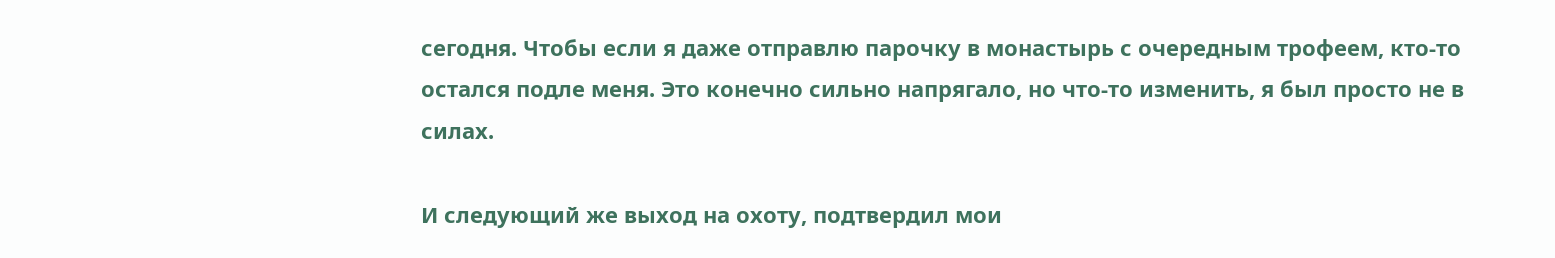сегодня. Чтобы если я даже отправлю парочку в монастырь с очередным трофеем, кто-то остался подле меня. Это конечно сильно напрягало, но что-то изменить, я был просто не в силах.

И следующий же выход на охоту, подтвердил мои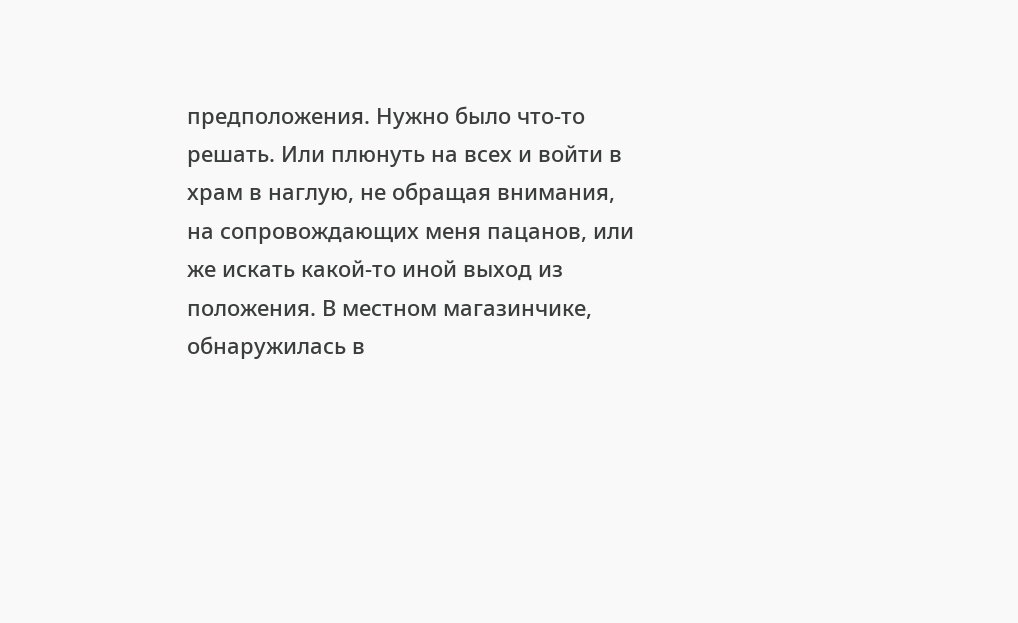предположения. Нужно было что-то решать. Или плюнуть на всех и войти в храм в наглую, не обращая внимания, на сопровождающих меня пацанов, или же искать какой-то иной выход из положения. В местном магазинчике, обнаружилась в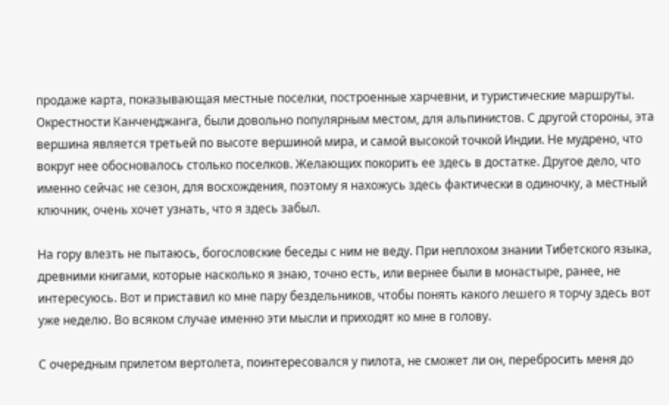продаже карта, показывающая местные поселки, построенные харчевни, и туристические маршруты. Окрестности Канченджанга, были довольно популярным местом, для альпинистов. С другой стороны, эта вершина является третьей по высоте вершиной мира, и самой высокой точкой Индии. Не мудрено, что вокруг нее обосновалось столько поселков. Желающих покорить ее здесь в достатке. Другое дело, что именно сейчас не сезон, для восхождения, поэтому я нахожусь здесь фактически в одиночку, а местный ключник, очень хочет узнать, что я здесь забыл.

На гору влезть не пытаюсь, богословские беседы с ним не веду. При неплохом знании Тибетского языка, древними книгами, которые насколько я знаю, точно есть, или вернее были в монастыре, ранее, не интересуюсь. Вот и приставил ко мне пару бездельников, чтобы понять какого лешего я торчу здесь вот уже неделю. Во всяком случае именно эти мысли и приходят ко мне в голову.

С очередным прилетом вертолета, поинтересовался у пилота, не сможет ли он, перебросить меня до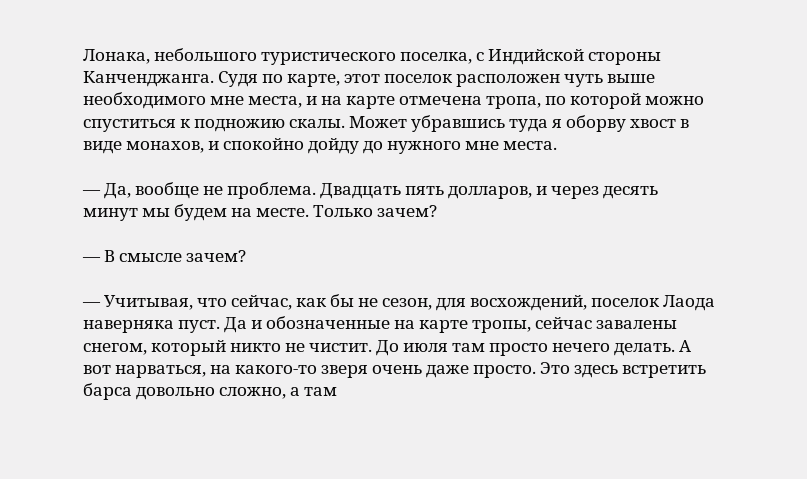Лонака, небольшого туристического поселка, с Индийской стороны Канченджанга. Судя по карте, этот поселок расположен чуть выше необходимого мне места, и на карте отмечена тропа, по которой можно спуститься к подножию скалы. Может убравшись туда я оборву хвост в виде монахов, и спокойно дойду до нужного мне места.

— Да, вообще не проблема. Двадцать пять долларов, и через десять минут мы будем на месте. Только зачем?

— В смысле зачем?

— Учитывая, что сейчас, как бы не сезон, для восхождений, поселок Лаода наверняка пуст. Да и обозначенные на карте тропы, сейчас завалены снегом, который никто не чистит. До июля там просто нечего делать. А вот нарваться, на какого-то зверя очень даже просто. Это здесь встретить барса довольно сложно, а там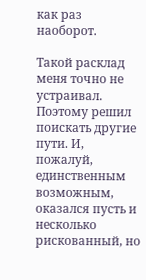как раз наоборот.

Такой расклад меня точно не устраивал. Поэтому решил поискать другие пути. И, пожалуй, единственным возможным, оказался пусть и несколько рискованный, но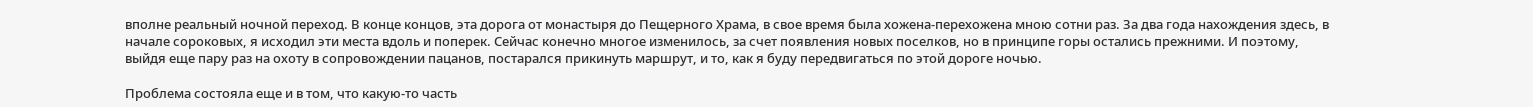вполне реальный ночной переход. В конце концов, эта дорога от монастыря до Пещерного Храма, в свое время была хожена-перехожена мною сотни раз. За два года нахождения здесь, в начале сороковых, я исходил эти места вдоль и поперек. Сейчас конечно многое изменилось, за счет появления новых поселков, но в принципе горы остались прежними. И поэтому, выйдя еще пару раз на охоту в сопровождении пацанов, постарался прикинуть маршрут, и то, как я буду передвигаться по этой дороге ночью.

Проблема состояла еще и в том, что какую-то часть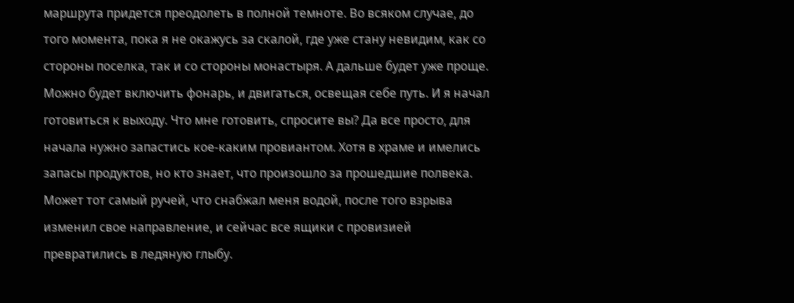маршрута придется преодолеть в полной темноте. Во всяком случае, до того момента, пока я не окажусь за скалой, где уже стану невидим, как со стороны поселка, так и со стороны монастыря. А дальше будет уже проще. Можно будет включить фонарь, и двигаться, освещая себе путь. И я начал готовиться к выходу. Что мне готовить, спросите вы? Да все просто, для начала нужно запастись кое-каким провиантом. Хотя в храме и имелись запасы продуктов, но кто знает, что произошло за прошедшие полвека. Может тот самый ручей, что снабжал меня водой, после того взрыва изменил свое направление, и сейчас все ящики с провизией превратились в ледяную глыбу.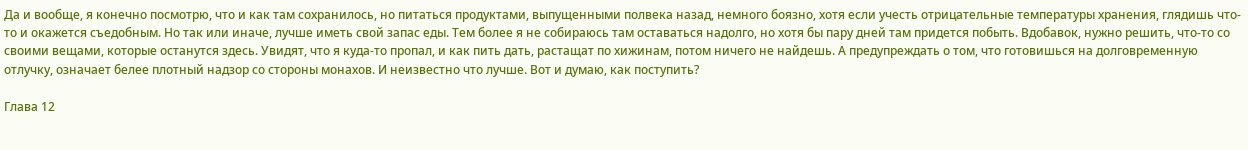Да и вообще, я конечно посмотрю, что и как там сохранилось, но питаться продуктами, выпущенными полвека назад, немного боязно, хотя если учесть отрицательные температуры хранения, глядишь что-то и окажется съедобным. Но так или иначе, лучше иметь свой запас еды. Тем более я не собираюсь там оставаться надолго, но хотя бы пару дней там придется побыть. Вдобавок, нужно решить, что-то со своими вещами, которые останутся здесь. Увидят, что я куда-то пропал, и как пить дать, растащат по хижинам, потом ничего не найдешь. А предупреждать о том, что готовишься на долговременную отлучку, означает белее плотный надзор со стороны монахов. И неизвестно что лучше. Вот и думаю, как поступить?

Глава 12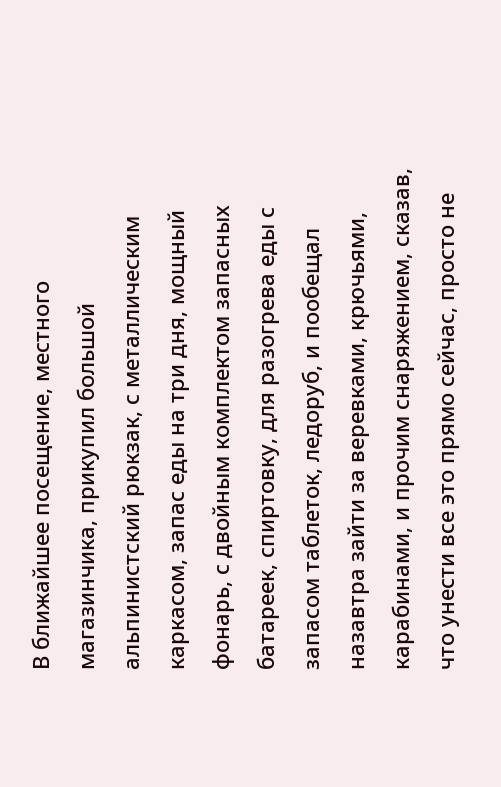В ближайшее посещение, местного магазинчика, прикупил большой альпинистский рюкзак, с металлическим каркасом, запас еды на три дня, мощный фонарь, с двойным комплектом запасных батареек, спиртовку, для разогрева еды с запасом таблеток, ледоруб, и пообещал назавтра зайти за веревками, крючьями, карабинами, и прочим снаряжением, сказав, что унести все это прямо сейчас, просто не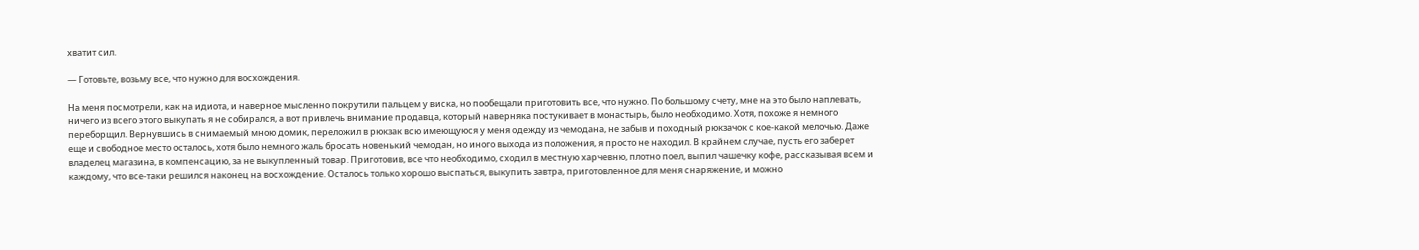хватит сил.

— Готовьте, возьму все, что нужно для восхождения.

На меня посмотрели, как на идиота, и наверное мысленно покрутили пальцем у виска, но пообещали приготовить все, что нужно. По большому счету, мне на это было наплевать, ничего из всего этого выкупать я не собирался, а вот привлечь внимание продавца, который наверняка постукивает в монастырь, было необходимо. Хотя, похоже я немного переборщил. Вернувшись в снимаемый мною домик, переложил в рюкзак всю имеющуюся у меня одежду из чемодана, не забыв и походный рюкзачок с кое-какой мелочью. Даже еще и свободное место осталось, хотя было немного жаль бросать новенький чемодан, но иного выхода из положения, я просто не находил. В крайнем случае, пусть его заберет владелец магазина, в компенсацию, за не выкупленный товар. Приготовив, все что необходимо, сходил в местную харчевню, плотно поел, выпил чашечку кофе, рассказывая всем и каждому, что все-таки решился наконец на восхождение. Осталось только хорошо выспаться, выкупить завтра, приготовленное для меня снаряжение, и можно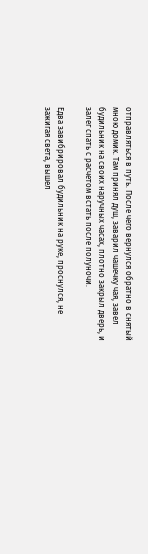отправляться в путь. После чего вернулся обратно в снятый мною домик. Там принял душ, заварил чашечку чая, завел будильник на своих наручных часах, плотно закрыл дверь, и залег спать с расчетом встать после полуночи.

Едва завибрировал будильник на руке, проснулся, не зажигая света, вышел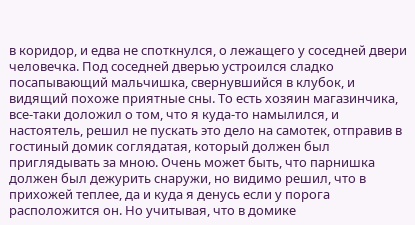в коридор, и едва не споткнулся, о лежащего у соседней двери человечка. Под соседней дверью устроился сладко посапывающий мальчишка, свернувшийся в клубок, и видящий похоже приятные сны. То есть хозяин магазинчика, все-таки доложил о том, что я куда-то намылился, и настоятель, решил не пускать это дело на самотек, отправив в гостиный домик соглядатая, который должен был приглядывать за мною. Очень может быть, что парнишка должен был дежурить снаружи, но видимо решил, что в прихожей теплее, да и куда я денусь если у порога расположится он. Но учитывая, что в домике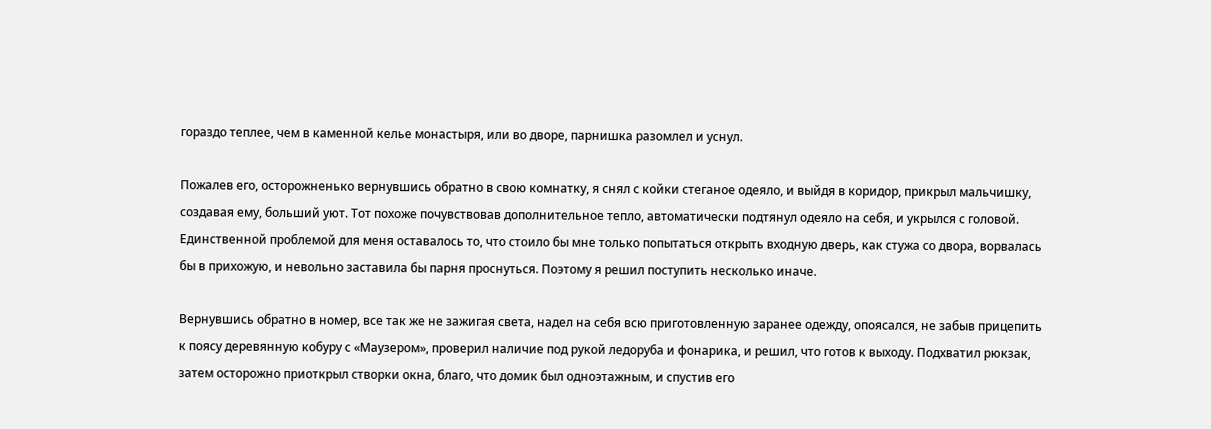гораздо теплее, чем в каменной келье монастыря, или во дворе, парнишка разомлел и уснул.

Пожалев его, осторожненько вернувшись обратно в свою комнатку, я снял с койки стеганое одеяло, и выйдя в коридор, прикрыл мальчишку, создавая ему, больший уют. Тот похоже почувствовав дополнительное тепло, автоматически подтянул одеяло на себя, и укрылся с головой. Единственной проблемой для меня оставалось то, что стоило бы мне только попытаться открыть входную дверь, как стужа со двора, ворвалась бы в прихожую, и невольно заставила бы парня проснуться. Поэтому я решил поступить несколько иначе.

Вернувшись обратно в номер, все так же не зажигая света, надел на себя всю приготовленную заранее одежду, опоясался, не забыв прицепить к поясу деревянную кобуру с «Маузером», проверил наличие под рукой ледоруба и фонарика, и решил, что готов к выходу. Подхватил рюкзак, затем осторожно приоткрыл створки окна, благо, что домик был одноэтажным, и спустив его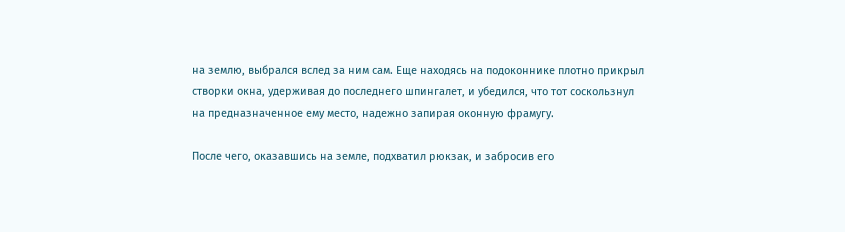на землю, выбрался вслед за ним сам. Еще находясь на подоконнике плотно прикрыл створки окна, удерживая до последнего шпингалет, и убедился, что тот соскользнул на предназначенное ему место, надежно запирая оконную фрамугу.

После чего, оказавшись на земле, подхватил рюкзак, и забросив его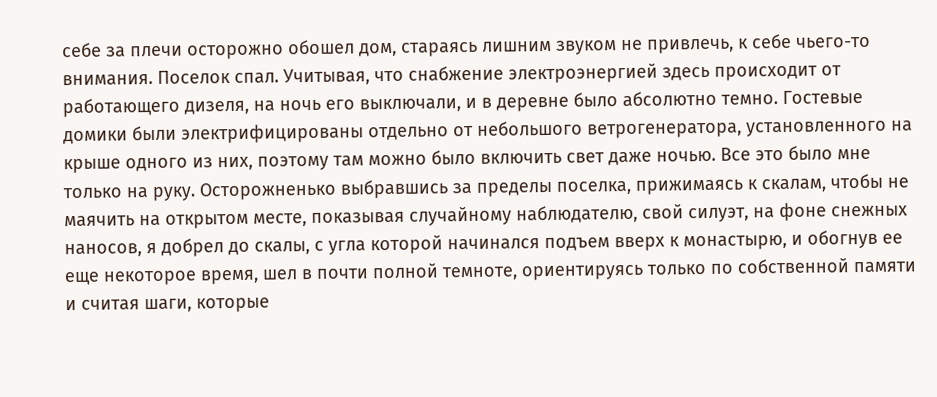себе за плечи осторожно обошел дом, стараясь лишним звуком не привлечь, к себе чьего-то внимания. Поселок спал. Учитывая, что снабжение электроэнергией здесь происходит от работающего дизеля, на ночь его выключали, и в деревне было абсолютно темно. Гостевые домики были электрифицированы отдельно от небольшого ветрогенератора, установленного на крыше одного из них, поэтому там можно было включить свет даже ночью. Все это было мне только на руку. Осторожненько выбравшись за пределы поселка, прижимаясь к скалам, чтобы не маячить на открытом месте, показывая случайному наблюдателю, свой силуэт, на фоне снежных наносов, я добрел до скалы, с угла которой начинался подъем вверх к монастырю, и обогнув ее еще некоторое время, шел в почти полной темноте, ориентируясь только по собственной памяти и считая шаги, которые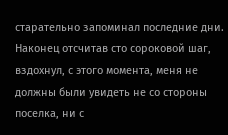старательно запоминал последние дни. Наконец отсчитав сто сороковой шаг, вздохнул, с этого момента, меня не должны были увидеть не со стороны поселка, ни с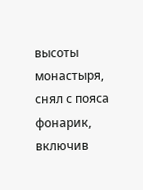высоты монастыря, снял с пояса фонарик, включив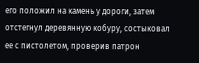его положил на камень у дороги, затем отстегнул деревянную кобуру, состыковал ее с пистолетом, проверив патрон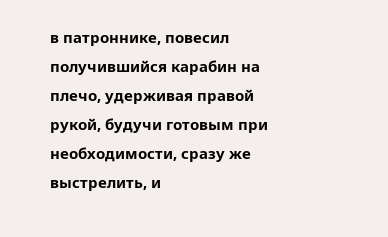в патроннике, повесил получившийся карабин на плечо, удерживая правой рукой, будучи готовым при необходимости, сразу же выстрелить, и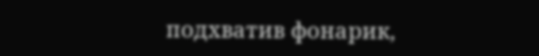подхватив фонарик,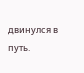двинулся в путь.